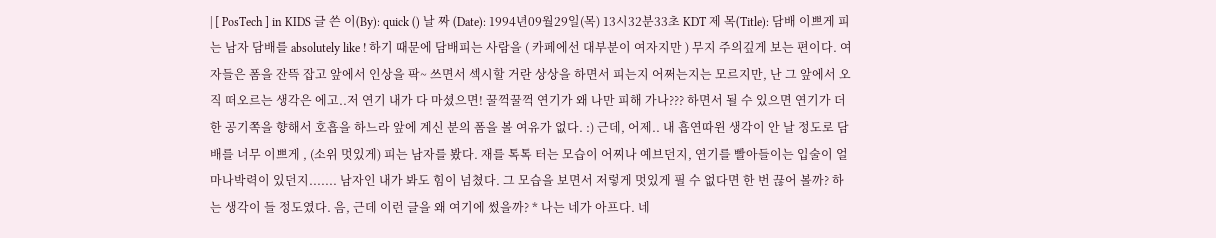| [ PosTech ] in KIDS 글 쓴 이(By): quick () 날 짜 (Date): 1994년09월29일(목) 13시32분33초 KDT 제 목(Title): 담배 이쁘게 피는 남자 담배를 absolutely like ! 하기 때문에 담배피는 사람을 ( 카페에선 대부분이 여자지만 ) 무지 주의깊게 보는 편이다. 여자들은 폼을 잔뜩 잡고 앞에서 인상을 팍~ 쓰면서 섹시할 거란 상상을 하면서 피는지 어쩌는지는 모르지만, 난 그 앞에서 오직 떠오르는 생각은 에고..저 연기 내가 다 마셨으면! 꿀꺽꿀꺽 연기가 왜 나만 피해 가나??? 하면서 될 수 있으면 연기가 더한 공기쪽을 향해서 호흡을 하느라 앞에 계신 분의 폼을 볼 여유가 없다. :) 근데, 어제.. 내 흡연따윈 생각이 안 날 정도로 담배를 너무 이쁘게 , (소위 멋있게) 피는 남자를 봤다. 재를 톡톡 터는 모습이 어찌나 예브던지, 연기를 빨아들이는 입술이 얼마나박력이 있던지....... 남자인 내가 봐도 힘이 넘쳤다. 그 모습을 보면서 저렇게 멋있게 필 수 없다면 한 번 끊어 볼까? 하는 생각이 들 정도였다. 음, 근데 이런 글을 왜 여기에 썼을까? * 나는 네가 아프다. 네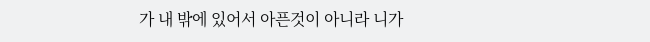가 내 밖에 있어서 아픈것이 아니라 니가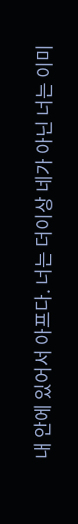내 안에 있어서 아프다. 너는 더이상 네가 아닌 너는 이미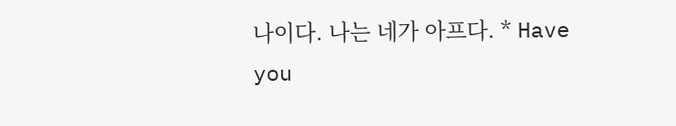나이다. 나는 네가 아프다. * Have you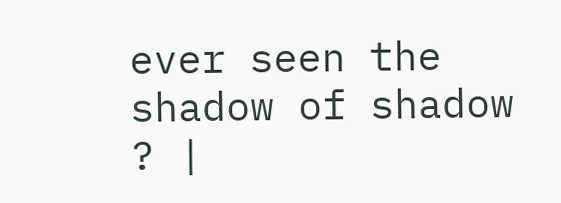ever seen the shadow of shadow ? |